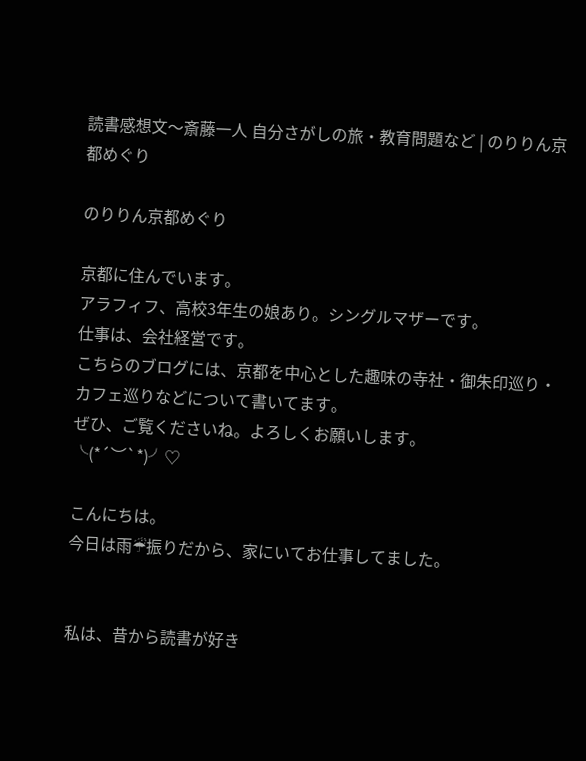読書感想文〜斎藤一人 自分さがしの旅・教育問題など | のりりん京都めぐり

のりりん京都めぐり

京都に住んでいます。
アラフィフ、高校3年生の娘あり。シングルマザーです。
仕事は、会社経営です。
こちらのブログには、京都を中心とした趣味の寺社・御朱印巡り・カフェ巡りなどについて書いてます。
ぜひ、ご覧くださいね。よろしくお願いします。
╰(*´︶`*)╯♡

こんにちは。
今日は雨☔振りだから、家にいてお仕事してました。


私は、昔から読書が好き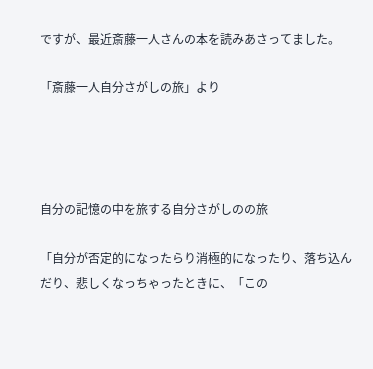ですが、最近斎藤一人さんの本を読みあさってました。

「斎藤一人自分さがしの旅」より




自分の記憶の中を旅する自分さがしのの旅

「自分が否定的になったらり消極的になったり、落ち込んだり、悲しくなっちゃったときに、「この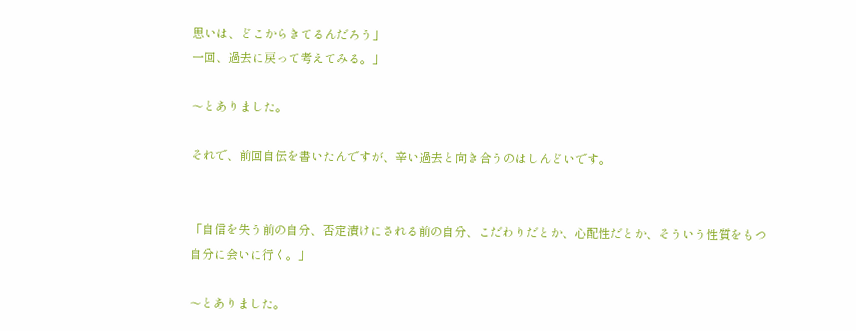思いは、どこからきてるんだろう」
一回、過去に戻って考えてみる。」

〜とありました。

それで、前回自伝を書いたんですが、辛い過去と向き合うのはしんどいです。


「自信を失う前の自分、否定漬けにされる前の自分、こだわりだとか、心配性だとか、そういう性質をもつ自分に会いに行く。」

〜とありました。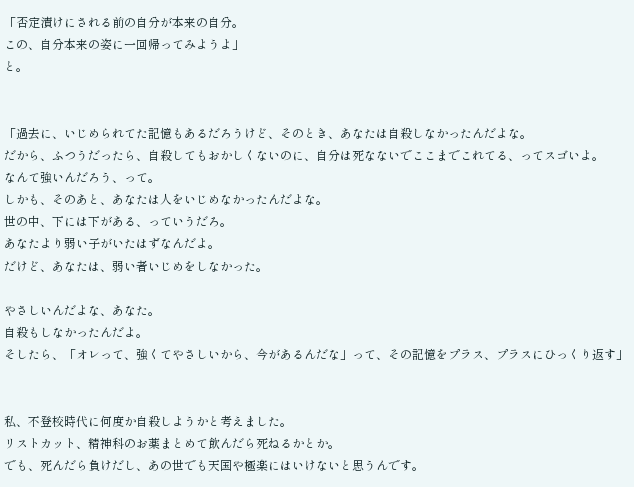「否定漬けにされる前の自分が本来の自分。
この、自分本来の姿に一回帰ってみようよ」
と。


「過去に、いじめられてた記憶もあるだろうけど、そのとき、あなたは自殺しなかったんだよな。
だから、ふつうだったら、自殺してもおかしくないのに、自分は死なないでここまでこれてる、ってスゴいよ。
なんて強いんだろう、って。
しかも、そのあと、あなたは人をいじめなかったんだよな。
世の中、下には下がある、っていうだろ。
あなたより弱い子がいたはずなんだよ。
だけど、あなたは、弱い者いじめをしなかった。

やさしいんだよな、あなた。
自殺もしなかったんだよ。
そしたら、「オレって、強くてやさしいから、今があるんだな」って、その記憶をプラス、プラスにひっくり返す」


私、不登校時代に何度か自殺しようかと考えました。
リストカット、精神科のお薬まとめて飲んだら死ねるかとか。
でも、死んだら負けだし、あの世でも天国や極楽にはいけないと思うんです。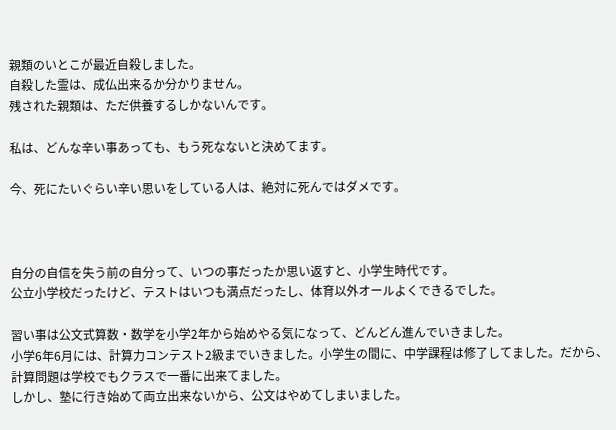親類のいとこが最近自殺しました。
自殺した霊は、成仏出来るか分かりません。
残された親類は、ただ供養するしかないんです。

私は、どんな辛い事あっても、もう死なないと決めてます。

今、死にたいぐらい辛い思いをしている人は、絶対に死んではダメです。



自分の自信を失う前の自分って、いつの事だったか思い返すと、小学生時代です。
公立小学校だったけど、テストはいつも満点だったし、体育以外オールよくできるでした。

習い事は公文式算数・数学を小学2年から始めやる気になって、どんどん進んでいきました。
小学6年6月には、計算力コンテスト2級までいきました。小学生の間に、中学課程は修了してました。だから、計算問題は学校でもクラスで一番に出来てました。
しかし、塾に行き始めて両立出来ないから、公文はやめてしまいました。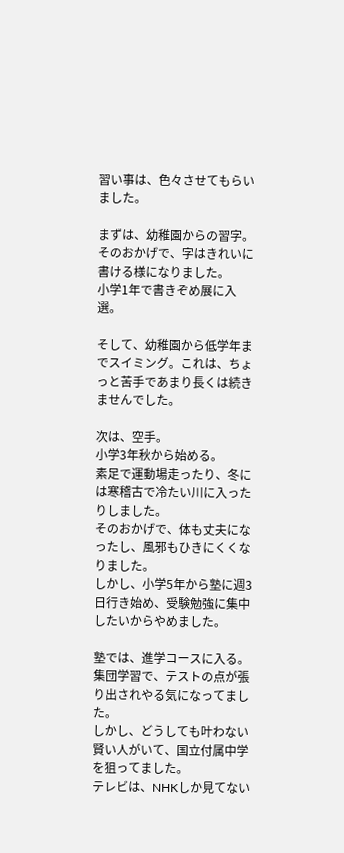習い事は、色々させてもらいました。

まずは、幼稚園からの習字。そのおかげで、字はきれいに書ける様になりました。
小学1年で書きぞめ展に入選。

そして、幼稚園から低学年までスイミング。これは、ちょっと苦手であまり長くは続きませんでした。

次は、空手。
小学3年秋から始める。
素足で運動場走ったり、冬には寒稽古で冷たい川に入ったりしました。
そのおかげで、体も丈夫になったし、風邪もひきにくくなりました。
しかし、小学5年から塾に週3日行き始め、受験勉強に集中したいからやめました。

塾では、進学コースに入る。
集団学習で、テストの点が張り出されやる気になってました。
しかし、どうしても叶わない賢い人がいて、国立付属中学を狙ってました。
テレビは、NHKしか見てない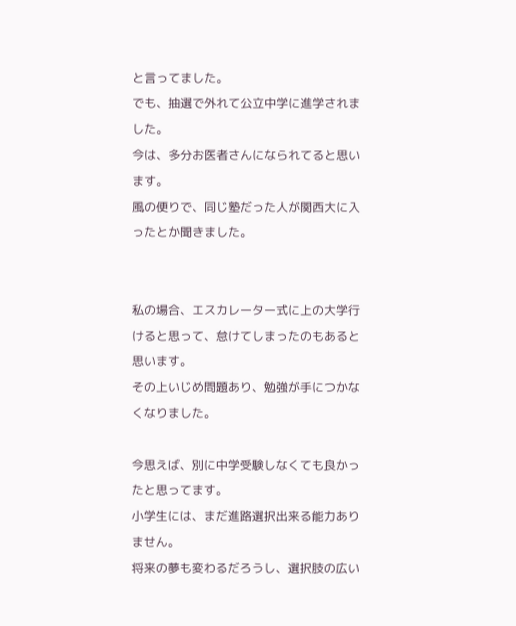と言ってました。
でも、抽選で外れて公立中学に進学されました。
今は、多分お医者さんになられてると思います。
風の便りで、同じ塾だった人が関西大に入ったとか聞きました。


私の場合、エスカレーター式に上の大学行けると思って、怠けてしまったのもあると思います。
その上いじめ問題あり、勉強が手につかなくなりました。

今思えば、別に中学受験しなくても良かったと思ってます。
小学生には、まだ進路選択出来る能力ありません。
将来の夢も変わるだろうし、選択肢の広い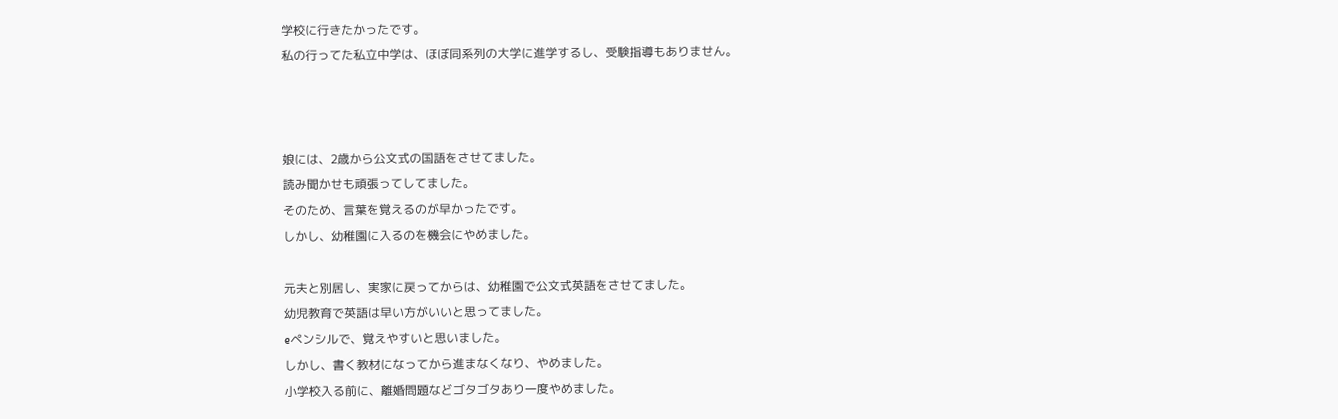学校に行きたかったです。
私の行ってた私立中学は、ほぼ同系列の大学に進学するし、受験指導もありません。



娘には、2歳から公文式の国語をさせてました。
読み聞かせも頑張ってしてました。
そのため、言葉を覚えるのが早かったです。
しかし、幼稚園に入るのを機会にやめました。

元夫と別居し、実家に戻ってからは、幼稚園で公文式英語をさせてました。
幼児教育で英語は早い方がいいと思ってました。
eペンシルで、覚えやすいと思いました。
しかし、書く教材になってから進まなくなり、やめました。
小学校入る前に、離婚問題などゴタゴタあり一度やめました。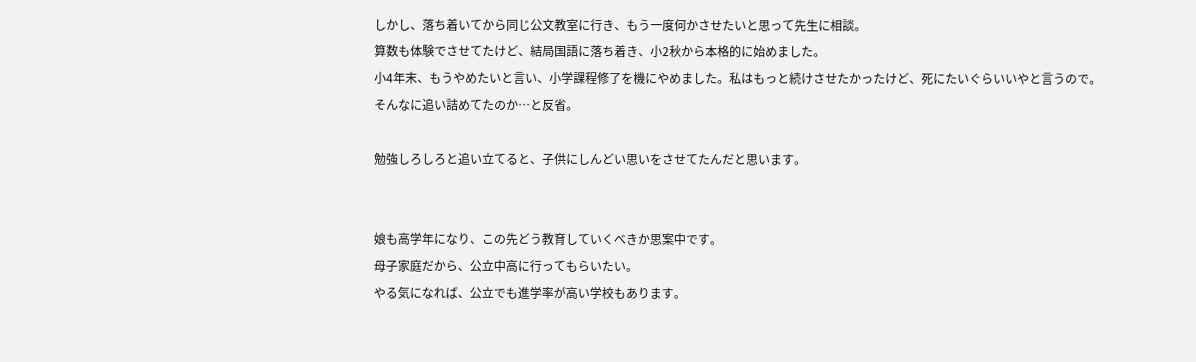しかし、落ち着いてから同じ公文教室に行き、もう一度何かさせたいと思って先生に相談。
算数も体験でさせてたけど、結局国語に落ち着き、小2秋から本格的に始めました。
小4年末、もうやめたいと言い、小学課程修了を機にやめました。私はもっと続けさせたかったけど、死にたいぐらいいやと言うので。
そんなに追い詰めてたのか…と反省。

勉強しろしろと追い立てると、子供にしんどい思いをさせてたんだと思います。


娘も高学年になり、この先どう教育していくべきか思案中です。
母子家庭だから、公立中高に行ってもらいたい。
やる気になれば、公立でも進学率が高い学校もあります。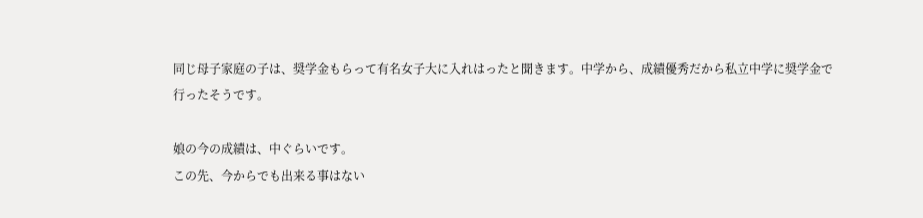同じ母子家庭の子は、奨学金もらって有名女子大に入れはったと聞きます。中学から、成績優秀だから私立中学に奨学金で行ったそうです。

娘の今の成績は、中ぐらいです。
この先、今からでも出来る事はない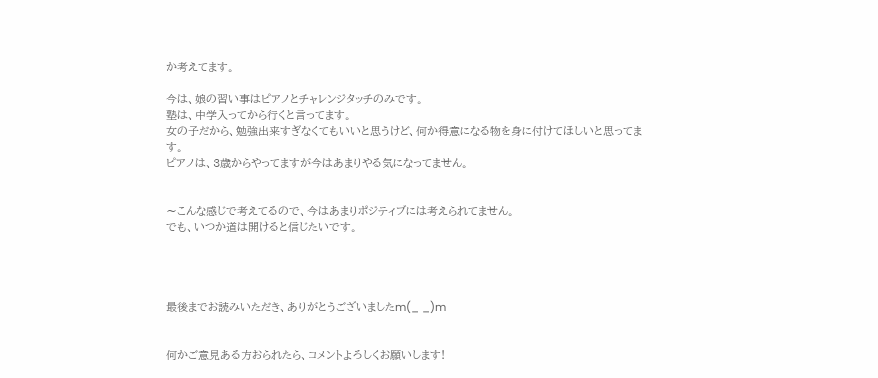か考えてます。

今は、娘の習い事はピアノとチャレンジタッチのみです。
塾は、中学入ってから行くと言ってます。
女の子だから、勉強出来すぎなくてもいいと思うけど、何か得意になる物を身に付けてほしいと思ってます。
ピアノは、3歳からやってますが今はあまりやる気になってません。


〜こんな感じで考えてるので、今はあまりポジティブには考えられてません。
でも、いつか道は開けると信じたいです。




最後までお読みいただき、ありがとうございましたm(_ _)m


何かご意見ある方おられたら、コメントよろしくお願いします!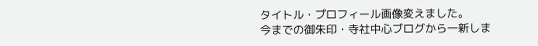タイトル・プロフィール画像変えました。
今までの御朱印・寺社中心ブログから一新しま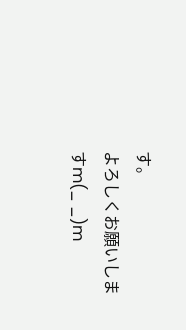す。
よろしくお願いしますm(_ _)m